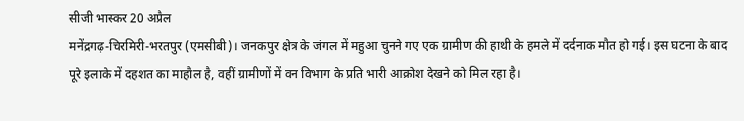सीजी भास्कर 20 अप्रैल
मनेंद्रगढ़-चिरमिरी-भरतपुर (एमसीबी)। जनकपुर क्षेत्र के जंगल में महुआ चुनने गए एक ग्रामीण की हाथी के हमले में दर्दनाक मौत हो गई। इस घटना के बाद पूरे इलाके में दहशत का माहौल है, वहीं ग्रामीणों में वन विभाग के प्रति भारी आक्रोश देखने को मिल रहा है।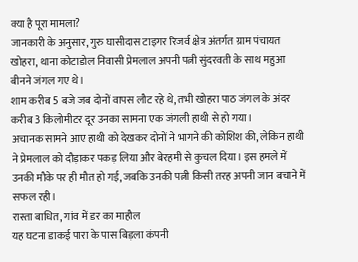क्या है पूरा मामला?
जानकारी के अनुसार, गुरु घासीदास टाइगर रिजर्व क्षेत्र अंतर्गत ग्राम पंचायत खोहरा, थाना कोटाडोल निवासी प्रेमलाल अपनी पत्नी सुंदरवती के साथ महुआ बीनने जंगल गए थे।
शाम करीब 5 बजे जब दोनों वापस लौट रहे थे, तभी खोहरा पाठ जंगल के अंदर करीब 3 किलोमीटर दूर उनका सामना एक जंगली हाथी से हो गया।
अचानक सामने आए हाथी को देखकर दोनों ने भागने की कोशिश की, लेकिन हाथी ने प्रेमलाल को दौड़ाकर पकड़ लिया और बेरहमी से कुचल दिया। इस हमले में उनकी मौके पर ही मौत हो गई, जबकि उनकी पत्नी किसी तरह अपनी जान बचाने में सफल रही।
रास्ता बाधित, गांव में डर का माहौल
यह घटना डाकई पारा के पास बिड़ला कंपनी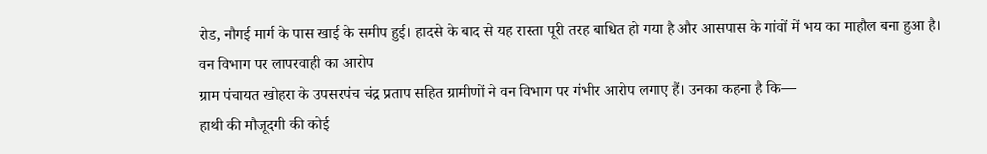रोड, नौगई मार्ग के पास खाई के समीप हुई। हादसे के बाद से यह रास्ता पूरी तरह बाधित हो गया है और आसपास के गांवों में भय का माहौल बना हुआ है।
वन विभाग पर लापरवाही का आरोप
ग्राम पंचायत खोहरा के उपसरपंच चंद्र प्रताप सहित ग्रामीणों ने वन विभाग पर गंभीर आरोप लगाए हैं। उनका कहना है कि—
हाथी की मौजूदगी की कोई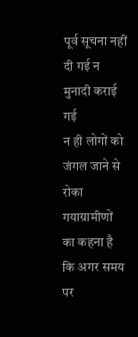पूर्व सूचना नहीं दी गई न मुनादी कराई गई
न ही लोगों को जंगल जाने से रोका गयाग्रामीणों का कहना है कि अगर समय पर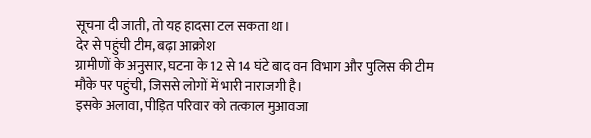सूचना दी जाती, तो यह हादसा टल सकता था।
देर से पहुंची टीम, बढ़ा आक्रोश
ग्रामीणों के अनुसार, घटना के 12 से 14 घंटे बाद वन विभाग और पुलिस की टीम मौके पर पहुंची, जिससे लोगों में भारी नाराजगी है।
इसके अलावा, पीड़ित परिवार को तत्काल मुआवजा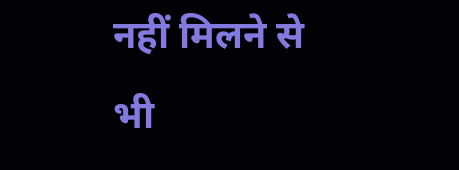नहीं मिलने से भी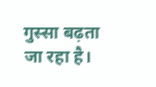गुस्सा बढ़ता जा रहा है।